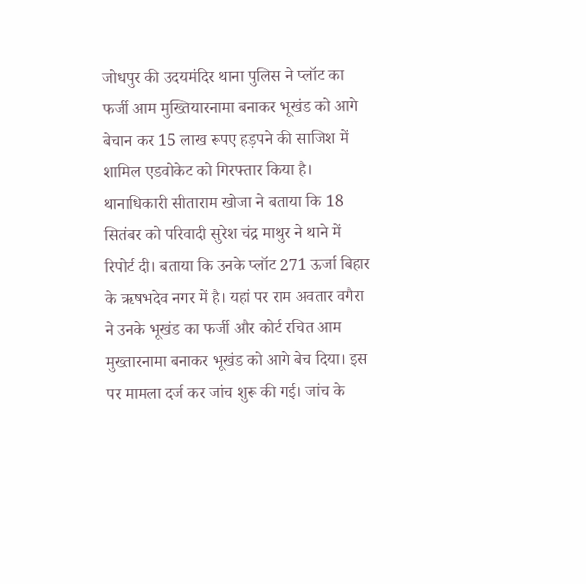जोधपुर की उदयमंदिर थाना पुलिस ने प्लॉट का फर्जी आम मुख्तियारनामा बनाकर भूखंड को आगे बेचान कर 15 लाख रूपए हड़पने की साजिश में शामिल एडवोकेट को गिरफ्तार किया है। थानाधिकारी सीताराम खोजा ने बताया कि 18 सितंबर को परिवादी सुरेश चंद्र माथुर ने थाने में रिपोर्ट दी। बताया कि उनके प्लॉट 271 ऊर्जा बिहार के ऋषभदेव नगर में है। यहां पर राम अवतार वगैरा ने उनके भूखंड का फर्जी और कोर्ट रचित आम मुख्तारनामा बनाकर भूखंड को आगे बेच दिया। इस पर मामला दर्ज कर जांच शुरू की गई। जांच के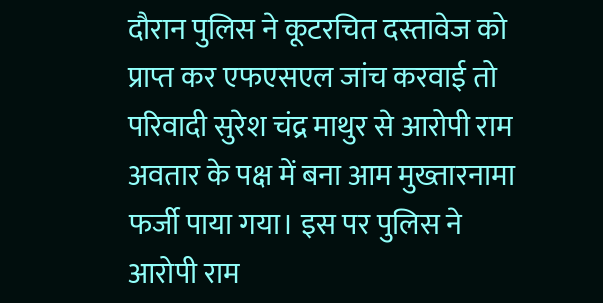दौरान पुलिस ने कूटरचित दस्तावेज को प्राप्त कर एफएसएल जांच करवाई तो परिवादी सुरेश चंद्र माथुर से आरोपी राम अवतार के पक्ष में बना आम मुख्तारनामा फर्जी पाया गया। इस पर पुलिस ने आरोपी राम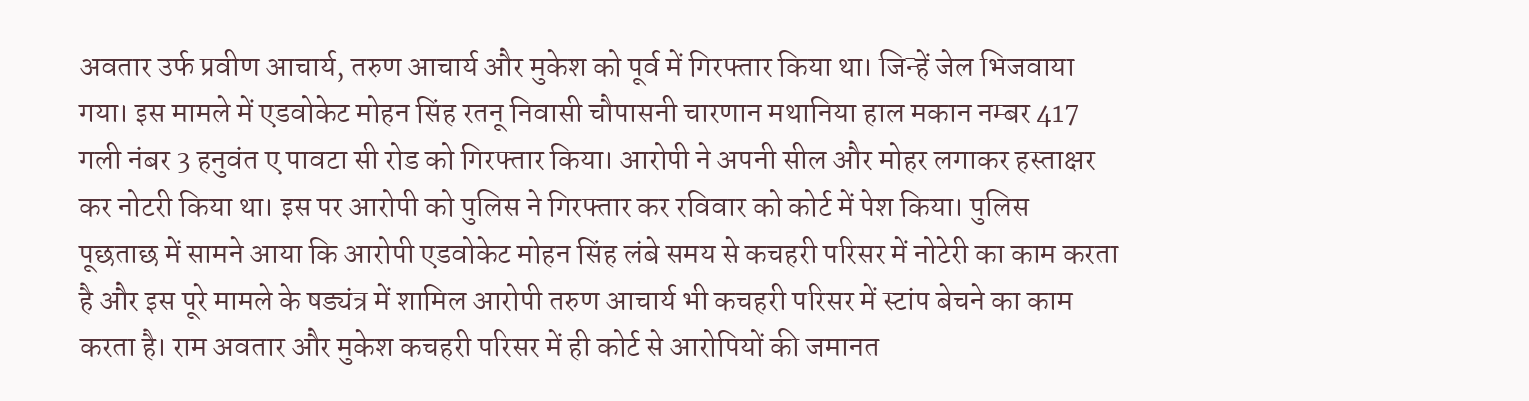अवतार उर्फ प्रवीण आचार्य, तरुण आचार्य और मुकेश को पूर्व में गिरफ्तार किया था। जिन्हें जेल भिजवाया गया। इस मामले में एडवोकेट मोहन सिंह रतनू निवासी चौपासनी चारणान मथानिया हाल मकान नम्बर 417 गली नंबर 3 हनुवंत ए पावटा सी रोड को गिरफ्तार किया। आरोपी ने अपनी सील और मोहर लगाकर हस्ताक्षर कर नोटरी किया था। इस पर आरोपी को पुलिस ने गिरफ्तार कर रविवार को कोर्ट में पेश किया। पुलिस पूछताछ में सामने आया कि आरोपी एडवोकेट मोहन सिंह लंबे समय से कचहरी परिसर में नोटेरी का काम करता है और इस पूरे मामले के षड्यंत्र में शामिल आरोपी तरुण आचार्य भी कचहरी परिसर में स्टांप बेचने का काम करता है। राम अवतार और मुकेश कचहरी परिसर में ही कोर्ट से आरोपियों की जमानत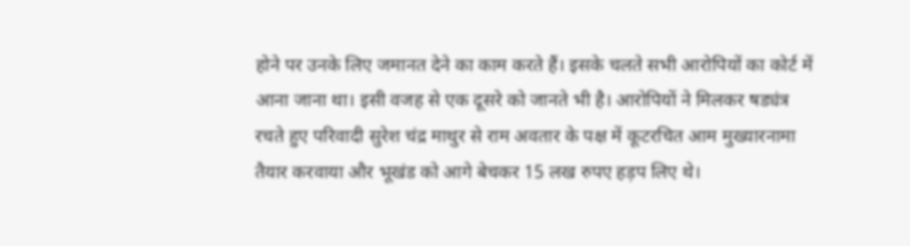होने पर उनके लिए जमानत देने का काम करते हैं। इसके चलते सभी आरोपियों का कोर्ट में आना जाना था। इसी वजह से एक दूसरे को जानते भी है। आरोपियों ने मिलकर षड्यंत्र रचते हुए परिवादी सुरेश चंद्र माथुर से राम अवतार के पक्ष में कूटरचित आम मुख्यारनामा तैयार करवाया और भूखंड को आगे बेचकर 15 लख रुपए हड़प लिए थे।